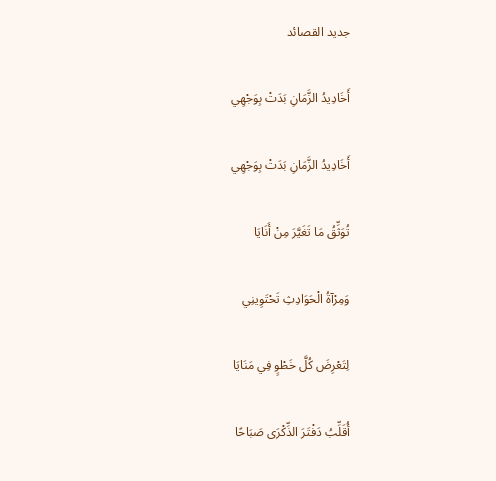جديد القصائد

أَخَادِيدُ الزَّمَانِ بَدَتْ بِوَجْهِي

أَخَادِيدُ الزَّمَانِ بَدَتْ بِوَجْهِي

تُوَثِّقُ مَا تَغَيَّرَ مِنْ أَنَايَا

وَمِرْآةُ الْحَوَادِثِ تَحْتَوِينِي

لِتَعْرِضَ كُلَّ خَطْوٍ فِي مَنَايَا

أُقَلِّبُ دَفْتَرَ الذِّكْرَى صَبَاحًا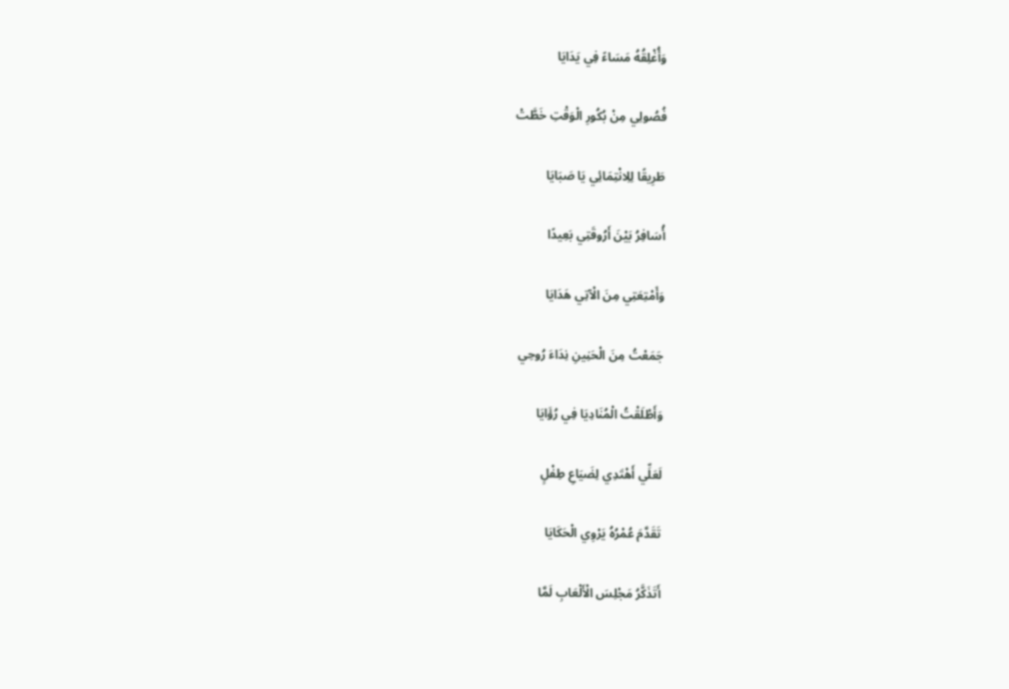وَأُغْلِقُهُ مَسَاءً فِي يَدَايَا

فُصُولِي مِنْ بُكُورِ الْوَقْتِ خَطَّتْ

طَرِيقًا لِلِانْتِمَائِي يَا صَبَايَا

أُسَافِرُ بَيْنَ أَرُوقَتِي بَعِيدًا

وَأَمْتِعَتِي مِنَ الْآتِي هَدَايَا

جَمَعْتُ مِنَ الْحَنِينِ نِدَاءَ رُوحِي

وَأَطْلَقْتُ الْمُنَادِيَا فِي رُؤَايَا

لَعَلِّي أَهْتَدِي لِضَيَاعِ طِفْلٍ

تَقَدَّمَ عُمْرُهُ يَرْوِي الْحَكَايَا

أَتَذَكَّرُ مَجْلِسَ الْأَلْعَابِ لَمَّا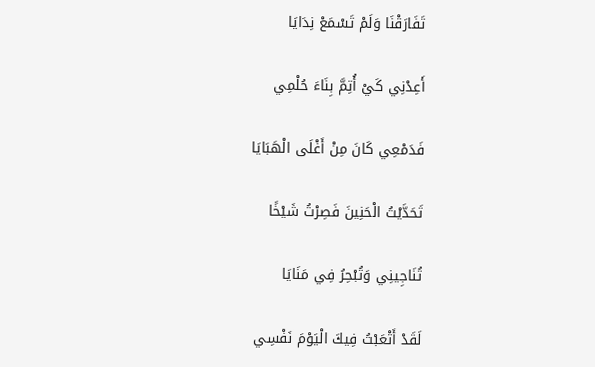تَفَارَقْنَا وَلَمْ تَسْمَعْ نِدَايَا

أَعِدْنِي كَيْ أُتِمَّ بِنَاءَ حُلْمِي

فَدَمْعِي كَانَ مِنْ أَغْلَى الْهَبَايَا

تَحَدَّيْتُ الْحَنِينَ فَصِرْتُ شَيْخًا

تُنَاجِينِي وَتُبْحِرُ فِي مَنَايَا

لَقَدْ أَتْعَبْتُ فِيكَ الْيَوْمَ نَفْسِي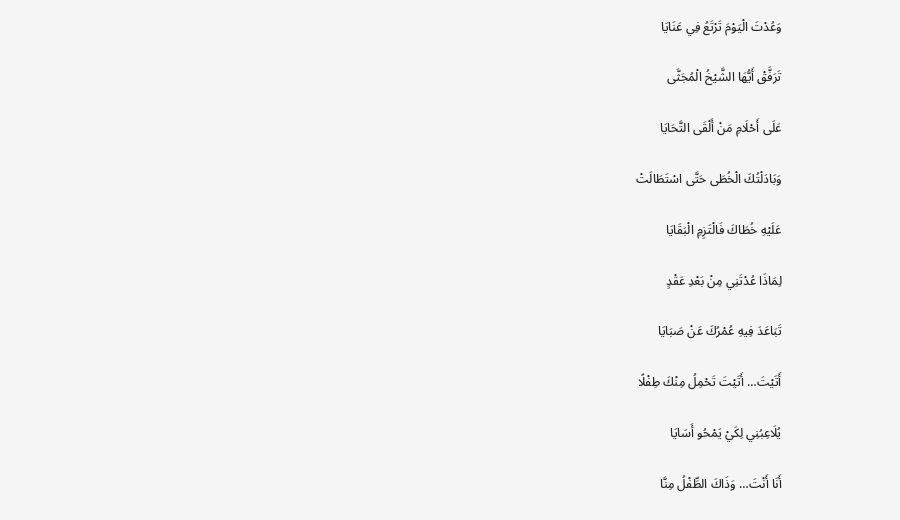وَعُدْتَ الْيَوْمَ تَرْتَعُ فِي عَنَايَا

تَرَفَّقْ أَيُّهَا الشَّيْخُ الْمُجَثَّى

عَلَى أَحْلَامِ مَنْ أَلْقَى التَّحَايَا

وَبَادَلْتُكَ الْخُطَى حَتَّى اسْتَطَالَتْ

عَلَيْهِ خُطَاكَ فَالْتَزِمِ الْبَقَايَا

لِمَاذَا عُدْتَنِي مِنْ بَعْدِ عَقْدٍ

تَبَاعَدَ فِيهِ عُمْرُكَ عَنْ صَبَايَا

أَتَيْتَ… أَتَيْتَ تَحْمِلُ مِنْكَ طِفْلًا

يُلَاعِبُنِي لِكَيْ يَمْحُو أَسَايَا

أَنَا أَنْتَ… وَذَاكَ الطِّفْلُ مِنَّا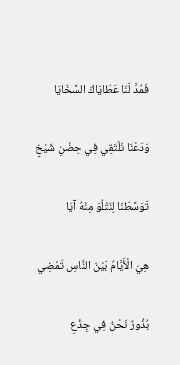فَمُدَّ لَنَا عَطَايَاكَ السَّخَايَا

وَدَعْنَا نَلْتَقِي فِي حِضْنِ شَيْخٍ

تَوَسَّطَنَا لِنَتْلُوَ مِنْهُ آيَا

هِيَ الْأَيَّامُ بَيْنَ النَّاسِ تَمْضِي

بُذُورٌ نَحْنُ فِي جِذْعِ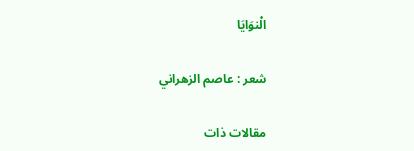الْنوَايَا

شعر : عاصم الزهراني

مقالات ذات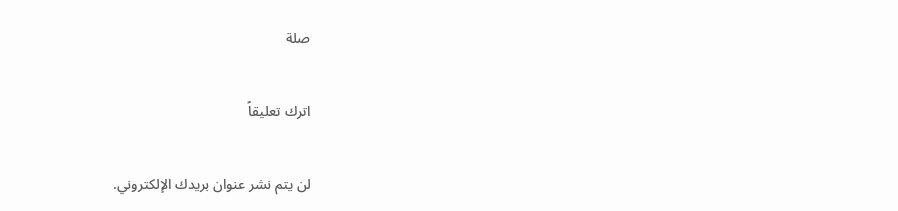صلة

اترك تعليقاً

لن يتم نشر عنوان بريدك الإلكتروني.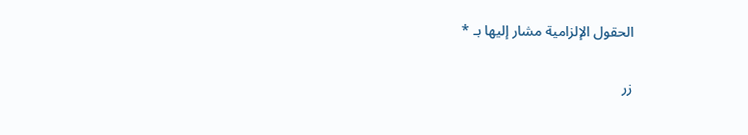الحقول الإلزامية مشار إليها بـ *

زر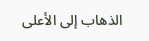الذهاب إلى الأعلى